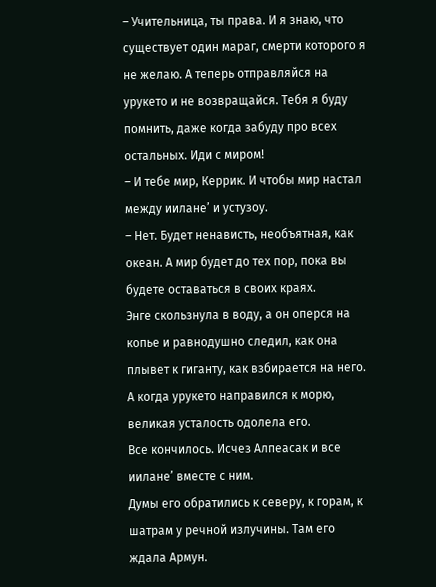– Учительница, ты права. И я знаю, что существует один мараг, смерти которого я не желаю. А теперь отправляйся на урукето и не возвращайся. Тебя я буду помнить, даже когда забуду про всех остальных. Иди с миром!
– И тебе мир, Керрик. И чтобы мир настал между иилане’ и устузоу.
– Нет. Будет ненависть, необъятная, как океан. А мир будет до тех пор, пока вы будете оставаться в своих краях.
Энге скользнула в воду, а он оперся на копье и равнодушно следил, как она плывет к гиганту, как взбирается на него. А когда урукето направился к морю, великая усталость одолела его.
Все кончилось. Исчез Алпеасак и все иилане’ вместе с ним.
Думы его обратились к северу, к горам, к шатрам у речной излучины. Там его ждала Армун.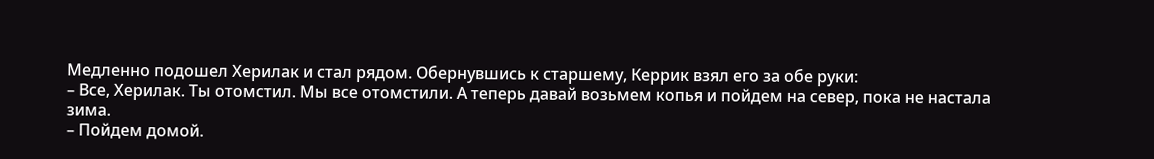Медленно подошел Херилак и стал рядом. Обернувшись к старшему, Керрик взял его за обе руки:
– Все, Херилак. Ты отомстил. Мы все отомстили. А теперь давай возьмем копья и пойдем на север, пока не настала зима.
– Пойдем домой.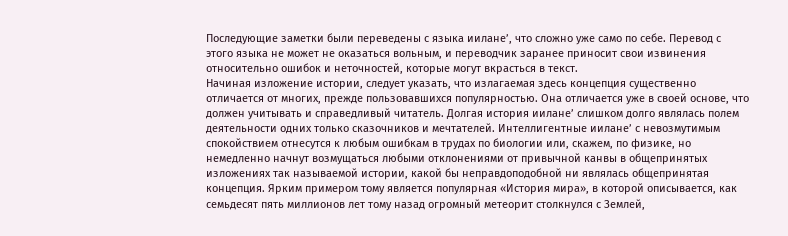Последующие заметки были переведены с языка иилане’, что сложно уже само по себе. Перевод с этого языка не может не оказаться вольным, и переводчик заранее приносит свои извинения относительно ошибок и неточностей, которые могут вкрасться в текст.
Начиная изложение истории, следует указать, что излагаемая здесь концепция существенно отличается от многих, прежде пользовавшихся популярностью. Она отличается уже в своей основе, что должен учитывать и справедливый читатель. Долгая история иилане’ слишком долго являлась полем деятельности одних только сказочников и мечтателей. Интеллигентные иилане’ с невозмутимым спокойствием отнесутся к любым ошибкам в трудах по биологии или, скажем, по физике, но немедленно начнут возмущаться любыми отклонениями от привычной канвы в общепринятых изложениях так называемой истории, какой бы неправдоподобной ни являлась общепринятая концепция. Ярким примером тому является популярная «История мира», в которой описывается, как семьдесят пять миллионов лет тому назад огромный метеорит столкнулся с Землей,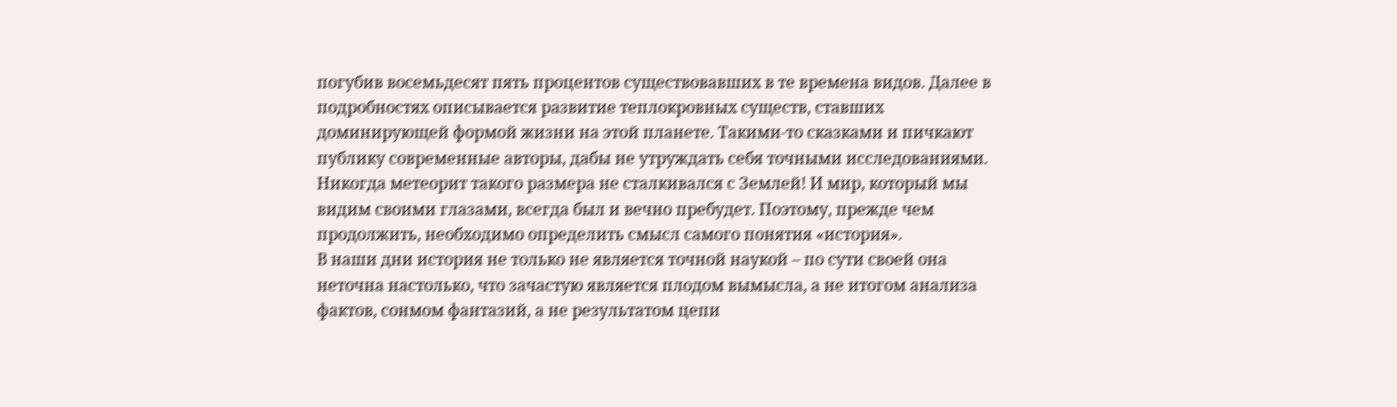погубив восемьдесят пять процентов существовавших в те времена видов. Далее в подробностях описывается развитие теплокровных существ, ставших доминирующей формой жизни на этой планете. Такими-то сказками и пичкают публику современные авторы, дабы не утруждать себя точными исследованиями. Никогда метеорит такого размера не сталкивался с Землей! И мир, который мы видим своими глазами, всегда был и вечно пребудет. Поэтому, прежде чем продолжить, необходимо определить смысл самого понятия «история».
В наши дни история не только не является точной наукой – по сути своей она неточна настолько, что зачастую является плодом вымысла, а не итогом анализа фактов, сонмом фантазий, а не результатом цепи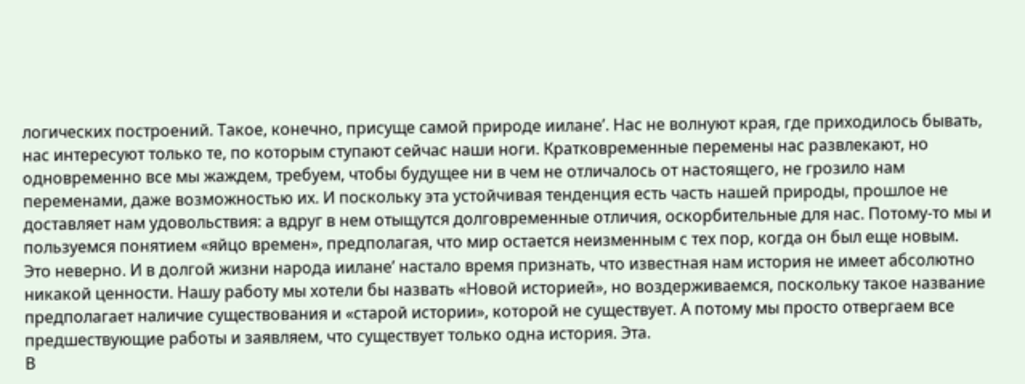логических построений. Такое, конечно, присуще самой природе иилане’. Нас не волнуют края, где приходилось бывать, нас интересуют только те, по которым ступают сейчас наши ноги. Кратковременные перемены нас развлекают, но одновременно все мы жаждем, требуем, чтобы будущее ни в чем не отличалось от настоящего, не грозило нам переменами, даже возможностью их. И поскольку эта устойчивая тенденция есть часть нашей природы, прошлое не доставляет нам удовольствия: а вдруг в нем отыщутся долговременные отличия, оскорбительные для нас. Потому-то мы и пользуемся понятием «яйцо времен», предполагая, что мир остается неизменным с тех пор, когда он был еще новым.
Это неверно. И в долгой жизни народа иилане’ настало время признать, что известная нам история не имеет абсолютно никакой ценности. Нашу работу мы хотели бы назвать «Новой историей», но воздерживаемся, поскольку такое название предполагает наличие существования и «старой истории», которой не существует. А потому мы просто отвергаем все предшествующие работы и заявляем, что существует только одна история. Эта.
В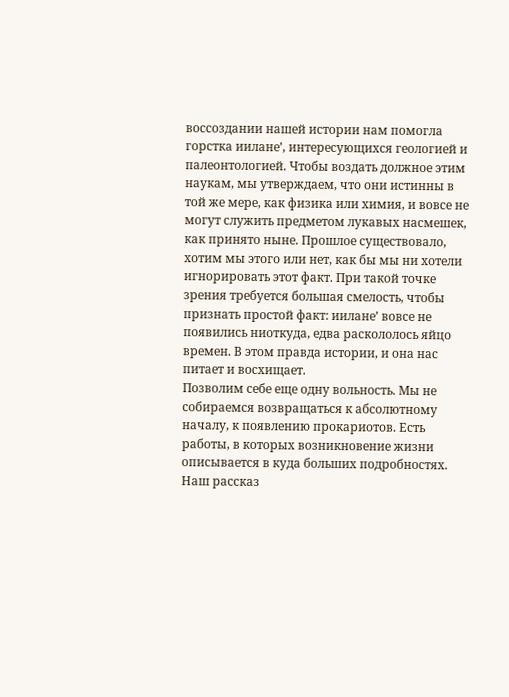воссоздании нашей истории нам помогла горстка иилане’, интересующихся геологией и палеонтологией. Чтобы воздать должное этим наукам, мы утверждаем, что они истинны в той же мере, как физика или химия, и вовсе не могут служить предметом лукавых насмешек, как принято ныне. Прошлое существовало, хотим мы этого или нет, как бы мы ни хотели игнорировать этот факт. При такой точке зрения требуется большая смелость, чтобы признать простой факт: иилане’ вовсе не появились ниоткуда, едва раскололось яйцо времен. В этом правда истории, и она нас питает и восхищает.
Позволим себе еще одну вольность. Мы не собираемся возвращаться к абсолютному началу, к появлению прокариотов. Есть работы, в которых возникновение жизни описывается в куда больших подробностях. Наш рассказ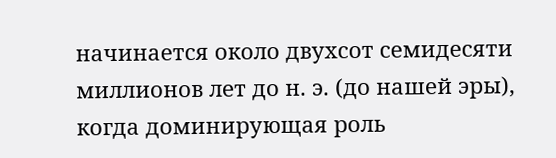начинается около двухсот семидесяти миллионов лет до н. э. (до нашей эры), когда доминирующая роль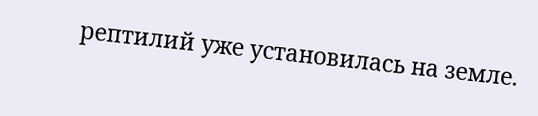рептилий уже установилась на земле.